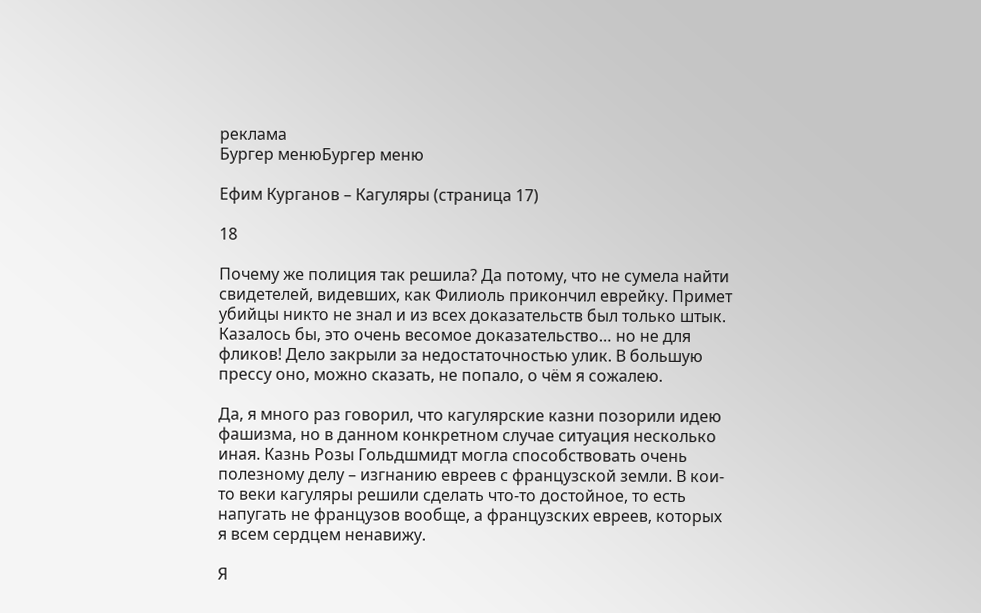реклама
Бургер менюБургер меню

Ефим Курганов – Кагуляры (страница 17)

18

Почему же полиция так решила? Да потому, что не сумела найти свидетелей, видевших, как Филиоль прикончил еврейку. Примет убийцы никто не знал и из всех доказательств был только штык. Казалось бы, это очень весомое доказательство… но не для фликов! Дело закрыли за недостаточностью улик. В большую прессу оно, можно сказать, не попало, о чём я сожалею.

Да, я много раз говорил, что кагулярские казни позорили идею фашизма, но в данном конкретном случае ситуация несколько иная. Казнь Розы Гольдшмидт могла способствовать очень полезному делу – изгнанию евреев с французской земли. В кои-то веки кагуляры решили сделать что-то достойное, то есть напугать не французов вообще, а французских евреев, которых я всем сердцем ненавижу.

Я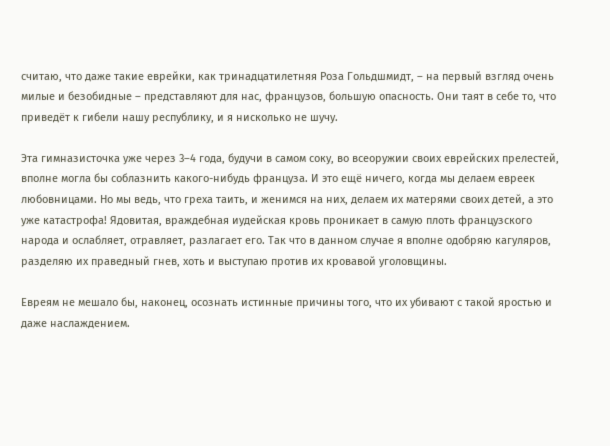считаю, что даже такие еврейки, как тринадцатилетняя Роза Гольдшмидт, – на первый взгляд очень милые и безобидные – представляют для нас, французов, большую опасность. Они таят в себе то, что приведёт к гибели нашу республику, и я нисколько не шучу.

Эта гимназисточка уже через 3–4 года, будучи в самом соку, во всеоружии своих еврейских прелестей, вполне могла бы соблазнить какого-нибудь француза. И это ещё ничего, когда мы делаем евреек любовницами. Но мы ведь, что греха таить, и женимся на них, делаем их матерями своих детей, а это уже катастрофа! Ядовитая, враждебная иудейская кровь проникает в самую плоть французского народа и ослабляет, отравляет, разлагает его. Так что в данном случае я вполне одобряю кагуляров, разделяю их праведный гнев, хоть и выступаю против их кровавой уголовщины.

Евреям не мешало бы, наконец, осознать истинные причины того, что их убивают с такой яростью и даже наслаждением.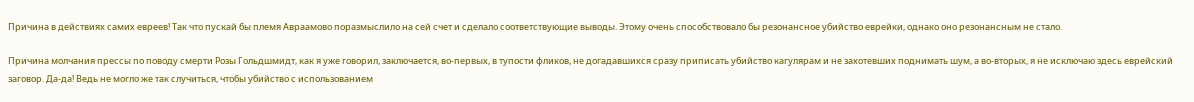Причина в действиях самих евреев! Так что пускай бы племя Авраамово поразмыслило на сей счет и сделало соответствующие выводы. Этому очень способствовало бы резонансное убийство еврейки, однако оно резонансным не стало.

Причина молчания прессы по поводу смерти Розы Гольдшмидт, как я уже говорил, заключается, во-первых, в тупости фликов, не догадавшихся сразу приписать убийство кагулярам и не захотевших поднимать шум, а во-вторых, я не исключаю здесь еврейский заговор. Да-да! Ведь не могло же так случиться, чтобы убийство с использованием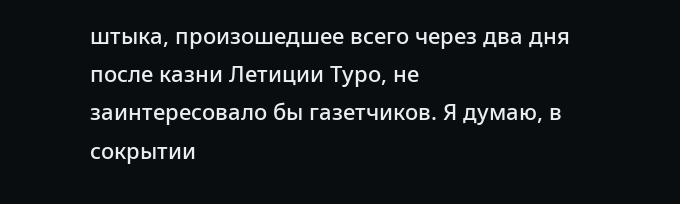штыка, произошедшее всего через два дня после казни Летиции Туро, не заинтересовало бы газетчиков. Я думаю, в сокрытии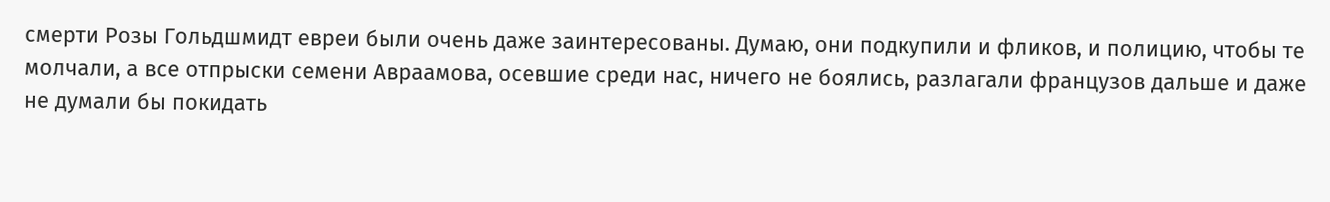смерти Розы Гольдшмидт евреи были очень даже заинтересованы. Думаю, они подкупили и фликов, и полицию, чтобы те молчали, а все отпрыски семени Авраамова, осевшие среди нас, ничего не боялись, разлагали французов дальше и даже не думали бы покидать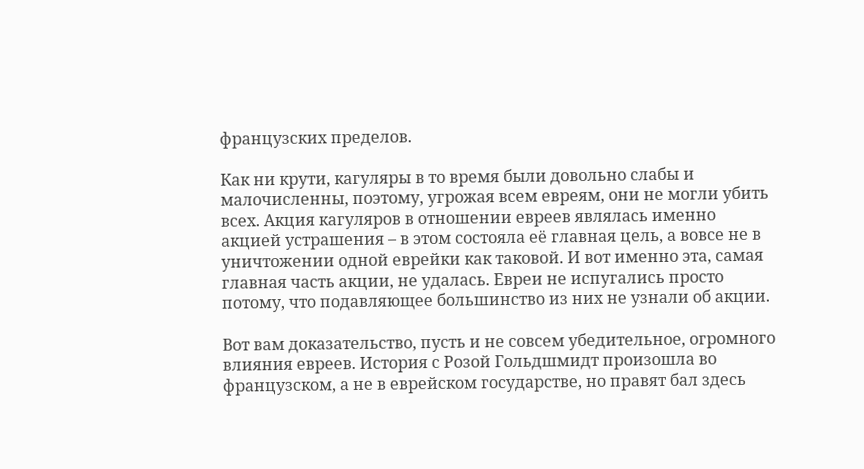французских пределов.

Как ни крути, кагуляры в то время были довольно слабы и малочисленны, поэтому, угрожая всем евреям, они не могли убить всех. Акция кагуляров в отношении евреев являлась именно акцией устрашения – в этом состояла её главная цель, а вовсе не в уничтожении одной еврейки как таковой. И вот именно эта, самая главная часть акции, не удалась. Евреи не испугались просто потому, что подавляющее большинство из них не узнали об акции.

Вот вам доказательство, пусть и не совсем убедительное, огромного влияния евреев. История с Розой Гольдшмидт произошла во французском, а не в еврейском государстве, но правят бал здесь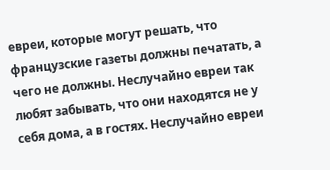евреи, которые могут решать, что французские газеты должны печатать, а чего не должны. Неслучайно евреи так любят забывать, что они находятся не у себя дома, а в гостях. Неслучайно евреи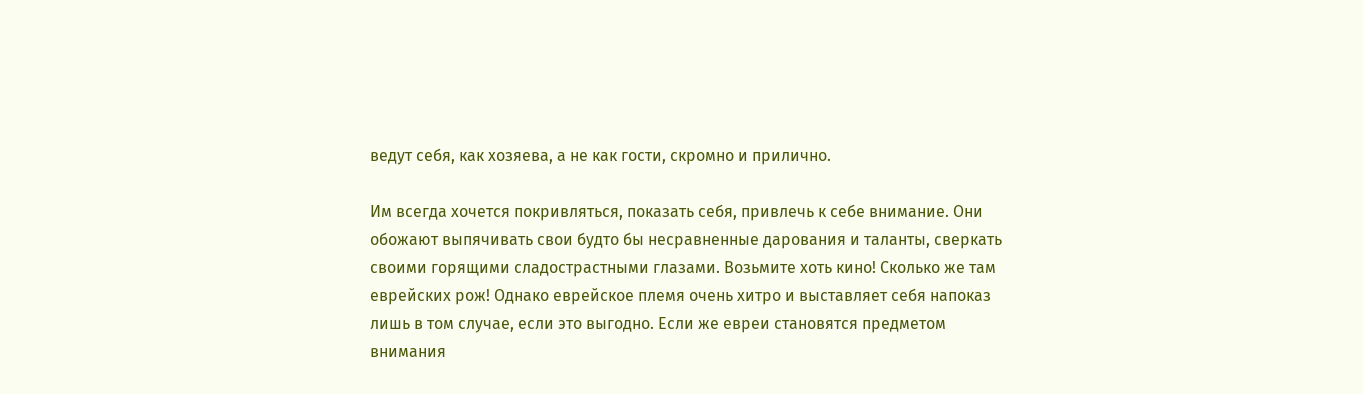ведут себя, как хозяева, а не как гости, скромно и прилично.

Им всегда хочется покривляться, показать себя, привлечь к себе внимание. Они обожают выпячивать свои будто бы несравненные дарования и таланты, сверкать своими горящими сладострастными глазами. Возьмите хоть кино! Сколько же там еврейских рож! Однако еврейское племя очень хитро и выставляет себя напоказ лишь в том случае, если это выгодно. Если же евреи становятся предметом внимания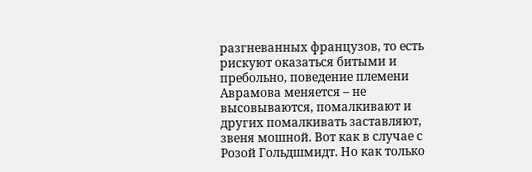разгневанных французов, то есть рискуют оказаться битыми и пребольно, поведение племени Аврамова меняется – не высовываются, помалкивают и других помалкивать заставляют, звеня мошной. Вот как в случае с Розой Гольдшмидт. Но как только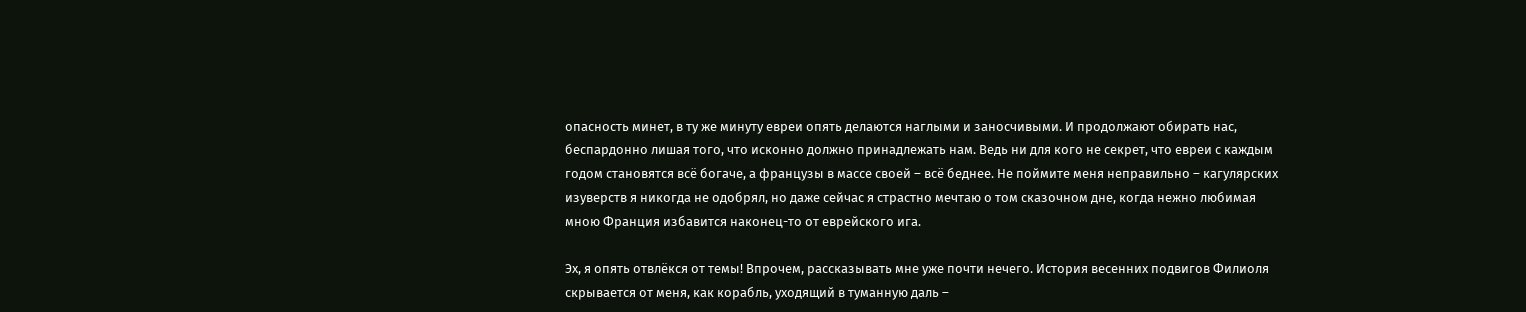опасность минет, в ту же минуту евреи опять делаются наглыми и заносчивыми. И продолжают обирать нас, беспардонно лишая того, что исконно должно принадлежать нам. Ведь ни для кого не секрет, что евреи с каждым годом становятся всё богаче, а французы в массе своей – всё беднее. Не поймите меня неправильно – кагулярских изуверств я никогда не одобрял, но даже сейчас я страстно мечтаю о том сказочном дне, когда нежно любимая мною Франция избавится наконец-то от еврейского ига.

Эх, я опять отвлёкся от темы! Впрочем, рассказывать мне уже почти нечего. История весенних подвигов Филиоля скрывается от меня, как корабль, уходящий в туманную даль –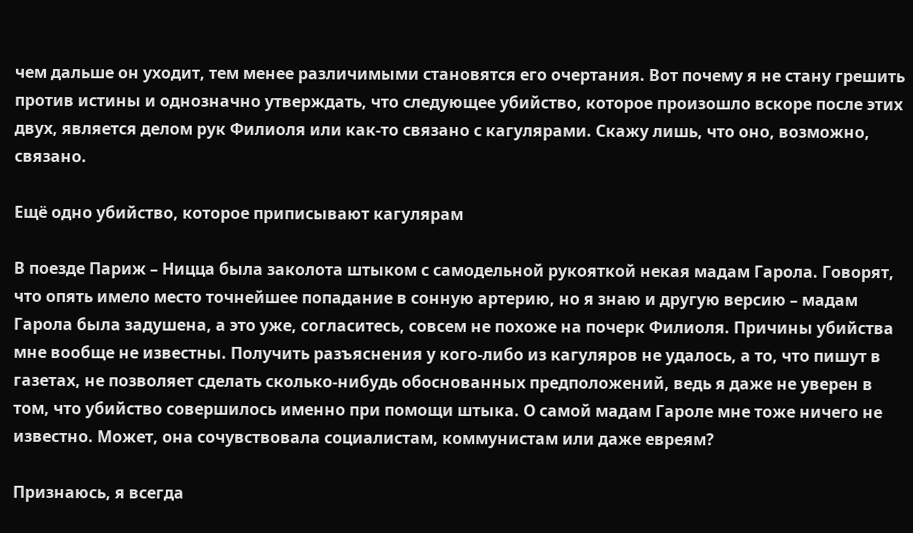чем дальше он уходит, тем менее различимыми становятся его очертания. Вот почему я не стану грешить против истины и однозначно утверждать, что следующее убийство, которое произошло вскоре после этих двух, является делом рук Филиоля или как-то связано с кагулярами. Скажу лишь, что оно, возможно, связано.

Ещё одно убийство, которое приписывают кагулярам

В поезде Париж – Ницца была заколота штыком с самодельной рукояткой некая мадам Гарола. Говорят, что опять имело место точнейшее попадание в сонную артерию, но я знаю и другую версию – мадам Гарола была задушена, а это уже, согласитесь, совсем не похоже на почерк Филиоля. Причины убийства мне вообще не известны. Получить разъяснения у кого-либо из кагуляров не удалось, а то, что пишут в газетах, не позволяет сделать сколько-нибудь обоснованных предположений, ведь я даже не уверен в том, что убийство совершилось именно при помощи штыка. О самой мадам Гароле мне тоже ничего не известно. Может, она сочувствовала социалистам, коммунистам или даже евреям?

Признаюсь, я всегда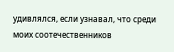удивлялся, если узнавал, что среди моих соотечественников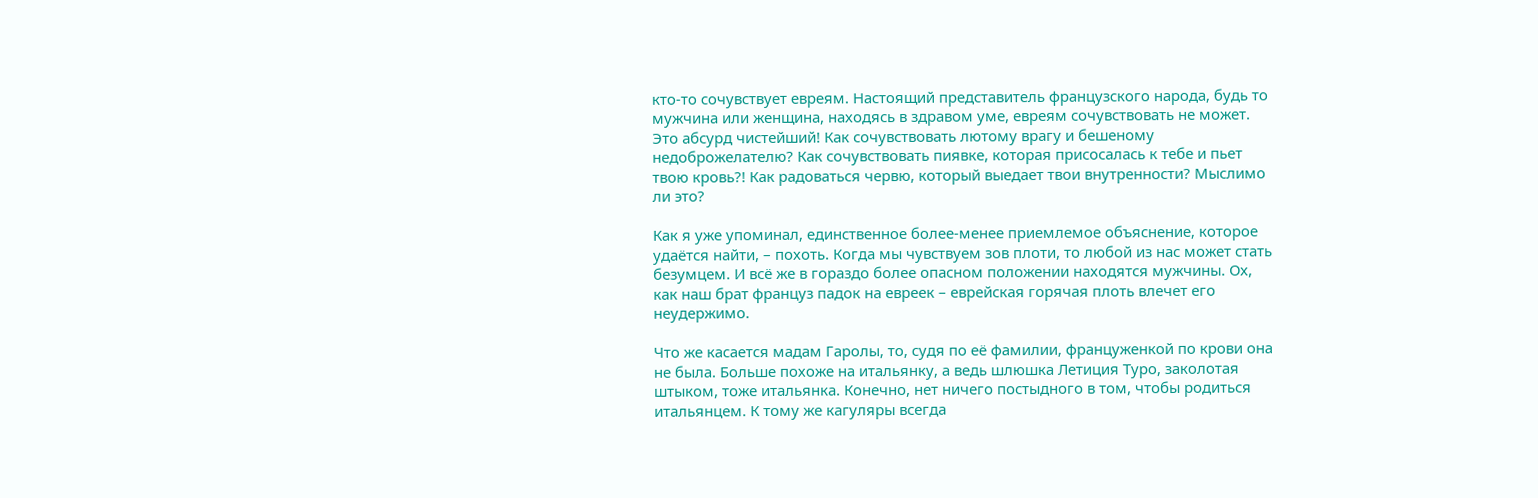кто-то сочувствует евреям. Настоящий представитель французского народа, будь то мужчина или женщина, находясь в здравом уме, евреям сочувствовать не может. Это абсурд чистейший! Как сочувствовать лютому врагу и бешеному недоброжелателю? Как сочувствовать пиявке, которая присосалась к тебе и пьет твою кровь?! Как радоваться червю, который выедает твои внутренности? Мыслимо ли это?

Как я уже упоминал, единственное более-менее приемлемое объяснение, которое удаётся найти, – похоть. Когда мы чувствуем зов плоти, то любой из нас может стать безумцем. И всё же в гораздо более опасном положении находятся мужчины. Ох, как наш брат француз падок на евреек – еврейская горячая плоть влечет его неудержимо.

Что же касается мадам Гаролы, то, судя по её фамилии, француженкой по крови она не была. Больше похоже на итальянку, а ведь шлюшка Летиция Туро, заколотая штыком, тоже итальянка. Конечно, нет ничего постыдного в том, чтобы родиться итальянцем. К тому же кагуляры всегда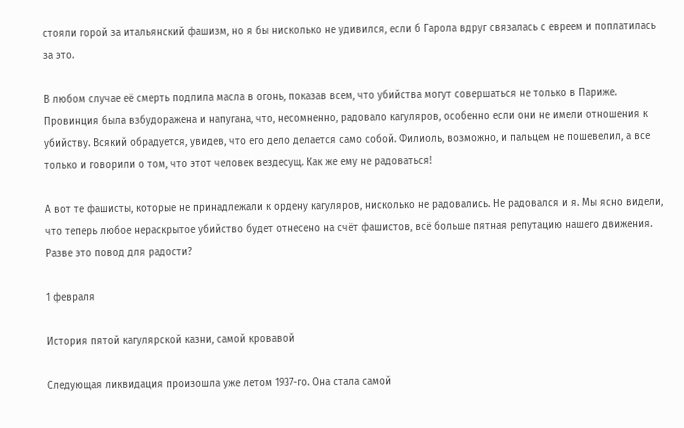стояли горой за итальянский фашизм, но я бы нисколько не удивился, если б Гарола вдруг связалась с евреем и поплатилась за это.

В любом случае её смерть подлила масла в огонь, показав всем, что убийства могут совершаться не только в Париже. Провинция была взбудоражена и напугана, что, несомненно, радовало кагуляров, особенно если они не имели отношения к убийству. Всякий обрадуется, увидев, что его дело делается само собой. Филиоль, возможно, и пальцем не пошевелил, а все только и говорили о том, что этот человек вездесущ. Как же ему не радоваться!

А вот те фашисты, которые не принадлежали к ордену кагуляров, нисколько не радовались. Не радовался и я. Мы ясно видели, что теперь любое нераскрытое убийство будет отнесено на счёт фашистов, всё больше пятная репутацию нашего движения. Разве это повод для радости?

1 февраля

История пятой кагулярской казни, самой кровавой

Следующая ликвидация произошла уже летом 1937-го. Она стала самой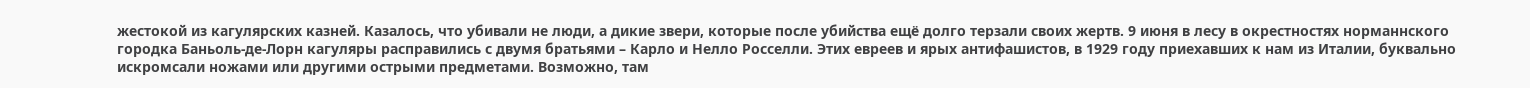жестокой из кагулярских казней. Казалось, что убивали не люди, а дикие звери, которые после убийства ещё долго терзали своих жертв. 9 июня в лесу в окрестностях норманнского городка Баньоль-де-Лорн кагуляры расправились с двумя братьями – Карло и Нелло Росселли. Этих евреев и ярых антифашистов, в 1929 году приехавших к нам из Италии, буквально искромсали ножами или другими острыми предметами. Возможно, там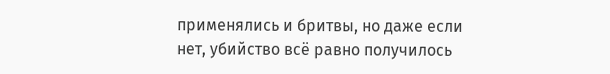применялись и бритвы, но даже если нет, убийство всё равно получилось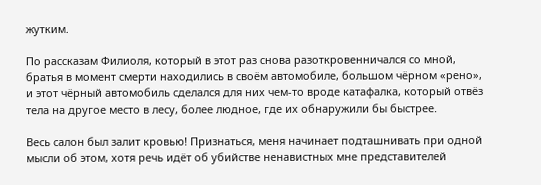жутким.

По рассказам Филиоля, который в этот раз снова разоткровенничался со мной, братья в момент смерти находились в своём автомобиле, большом чёрном «рено», и этот чёрный автомобиль сделался для них чем-то вроде катафалка, который отвёз тела на другое место в лесу, более людное, где их обнаружили бы быстрее.

Весь салон был залит кровью! Признаться, меня начинает подташнивать при одной мысли об этом, хотя речь идёт об убийстве ненавистных мне представителей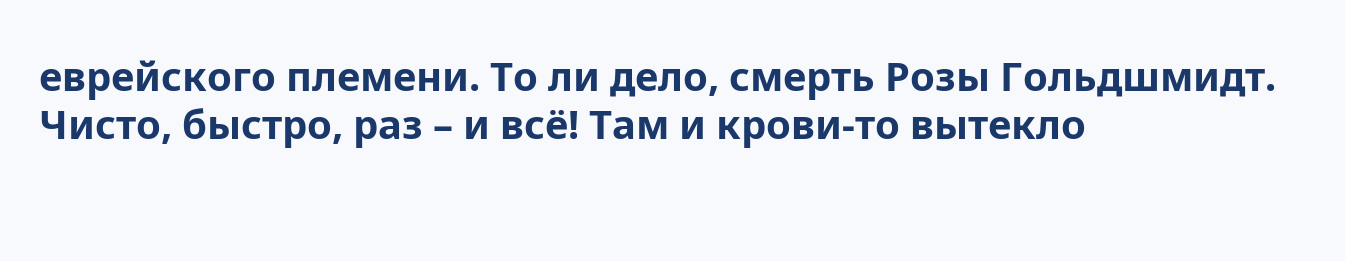еврейского племени. То ли дело, смерть Розы Гольдшмидт. Чисто, быстро, раз – и всё! Там и крови-то вытекло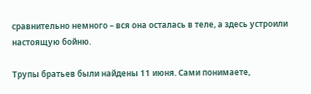сравнительно немного – вся она осталась в теле, а здесь устроили настоящую бойню.

Трупы братьев были найдены 11 июня. Сами понимаете,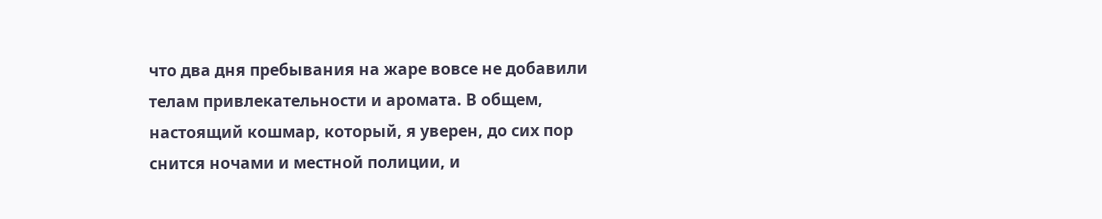что два дня пребывания на жаре вовсе не добавили телам привлекательности и аромата. В общем, настоящий кошмар, который, я уверен, до сих пор снится ночами и местной полиции, и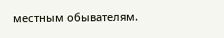местным обывателям.